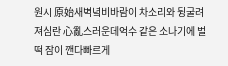원시 原始새벽녘비바람이 차소리와 뒹굴려 져심란 心亂스러운데억수 같은 소나기에 벌떡 잠이 깬다빠르게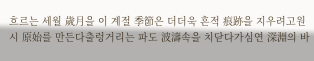흐르는 세월 歲月을 이 계절 季節은 더더욱 흔적 痕跡을 지우려고원시 原始를 만든다출렁거리는 파도 波濤속을 치닫다가심연 深淵의 바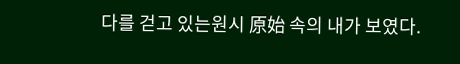다를 걷고 있는원시 原始 속의 내가 보였다.